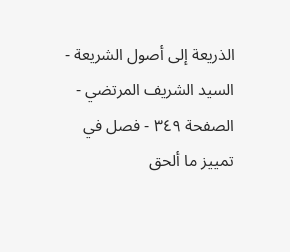الذريعة إلى أصول الشريعة - السيد الشريف المرتضي - الصفحة ٣٤٩ - فصل في تمييز ما ألحق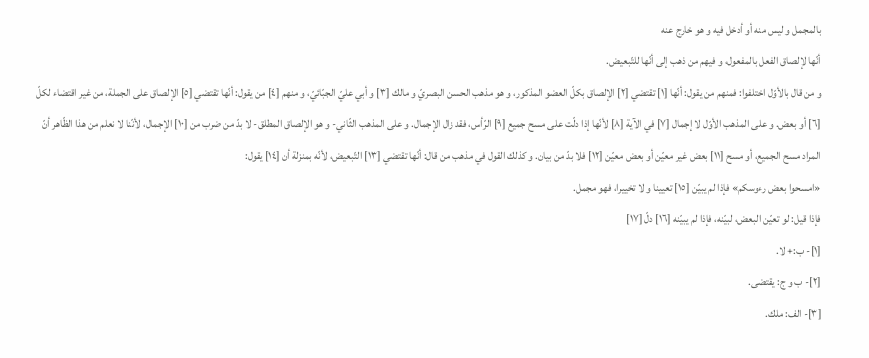بالمجمل و ليس منه أو أدخل فيه و هو خارج عنه
أنّها لإلصاق الفعل بالمفعول، و فيهم من ذهب إلى أنّها للتّبعيض.
و من قال بالأوّل اختلفوا: فمنهم من يقول: أنّها [١] تقتضي [٢] الإلصاق بكلّ العضو المذكور، و هو مذهب الحسن البصريّ و مالك [٣] و أبي عليّ الجبّائيّ، و منهم [٤] من يقول: أنّها تقتضي [٥] الإلصاق على الجملة، من غير اقتضاء لكلّ [٦] أو بعض. و على المذهب الأوّل لا إجمال [٧] في الآية [٨] لأنّها إذا دلّت على مسح جميع [٩] الرّأس، فقد زال الإجمال. و على المذهب الثّاني- و هو الإلصاق المطلق- لا بدّ من ضرب من [١٠] الإجمال، لأنّنا لا نعلم من هذا الظّاهر أنّ المراد مسح الجميع، أو مسح [١١] بعض غير معيّن أو بعض معيّن [١٢] فلا بدّ من بيان. و كذلك القول في مذهب من قال: أنّها تقتضي [١٣] التّبعيض، لأنّه بمنزلة أن [١٤] يقول:
«امسحوا بعض رءوسكم» فإذا لم يبيّن [١٥] تعيينا و لا تخييرا، فهو مجمل.
فإذا قيل: لو تعيّن البعض، لبيّنه، فإذا لم يبيّنه [١٦] دلّ [١٧]
[١]- ب:+ لا.
[٢]- ب و ج: يقتضى.
[٣]- الف: ملك.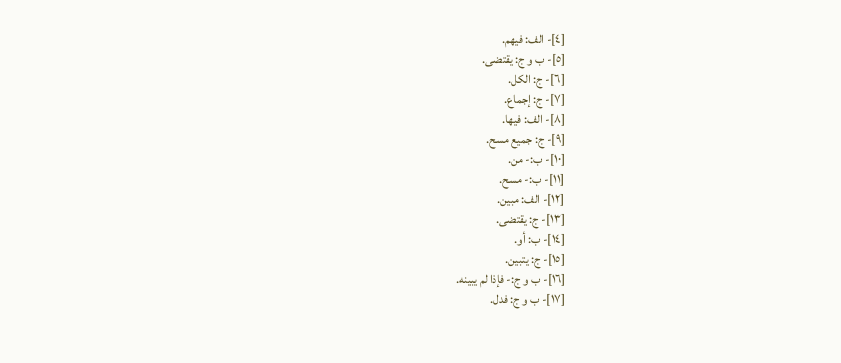[٤]- الف: فيهم.
[٥]- ب و ج: يقتضى.
[٦]- ج: الكل.
[٧]- ج: إجماع.
[٨]- الف: فيها.
[٩]- ج: جميع مسح.
[١٠]- ب:- من.
[١١]- ب:- مسح.
[١٢]- الف: مبين.
[١٣]- ج: يقتضى.
[١٤]- ب: أو.
[١٥]- ج: يتبين.
[١٦]- ب و ج:- فإذا لم يبينه.
[١٧]- ب و ج: فدل.